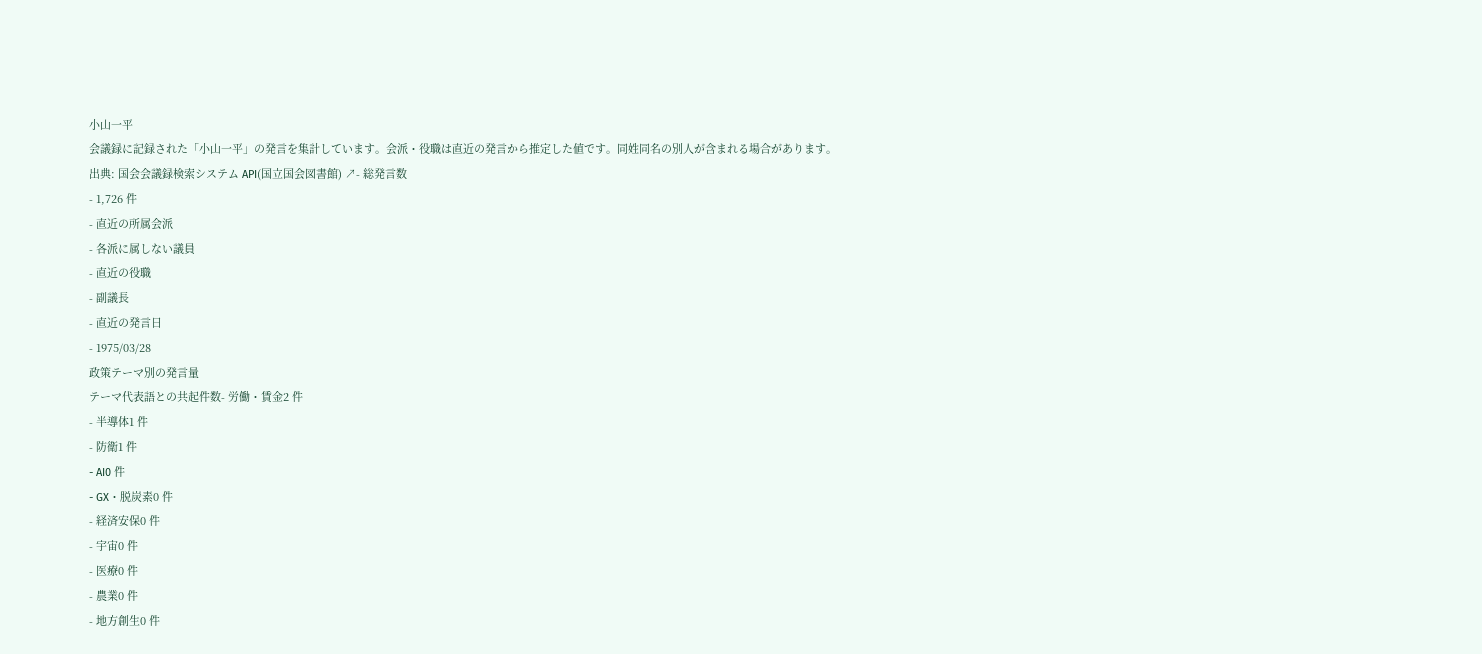小山一平
会議録に記録された「小山一平」の発言を集計しています。会派・役職は直近の発言から推定した値です。同姓同名の別人が含まれる場合があります。
出典: 国会会議録検索システム API(国立国会図書館) ↗- 総発言数
- 1,726 件
- 直近の所属会派
- 各派に属しない議員
- 直近の役職
- 副議長
- 直近の発言日
- 1975/03/28
政策テーマ別の発言量
テーマ代表語との共起件数- 労働・賃金2 件
- 半導体1 件
- 防衛1 件
- AI0 件
- GX・脱炭素0 件
- 経済安保0 件
- 宇宙0 件
- 医療0 件
- 農業0 件
- 地方創生0 件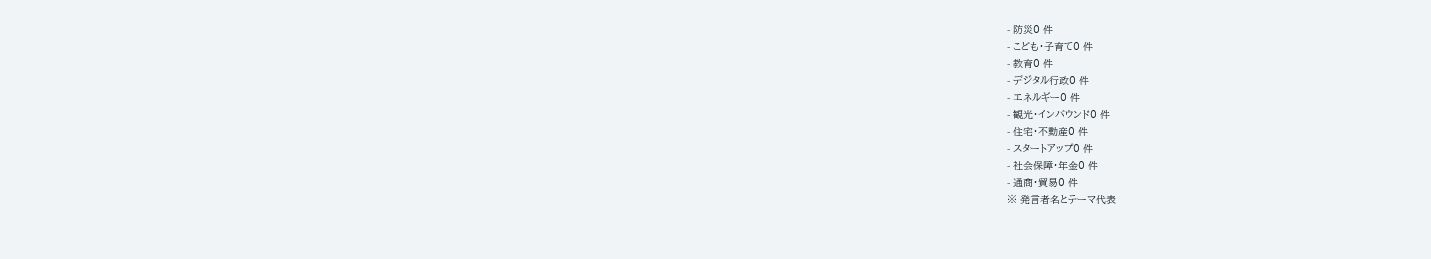- 防災0 件
- こども・子育て0 件
- 教育0 件
- デジタル行政0 件
- エネルギー0 件
- 観光・インバウンド0 件
- 住宅・不動産0 件
- スタートアップ0 件
- 社会保障・年金0 件
- 通商・貿易0 件
※ 発言者名とテーマ代表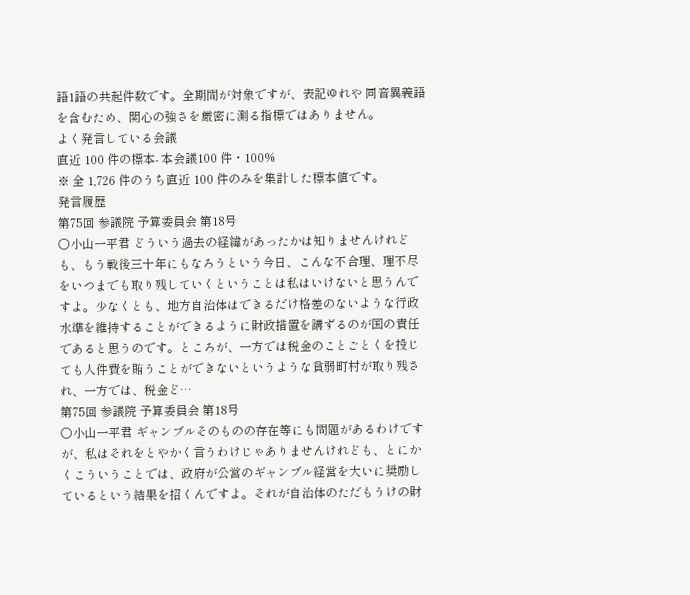語1語の共起件数です。全期間が対象ですが、表記ゆれや 同音異義語を含むため、関心の強さを厳密に測る指標ではありません。
よく発言している会議
直近 100 件の標本- 本会議100 件・100%
※ 全 1,726 件のうち直近 100 件のみを集計した標本値です。
発言履歴
第75回 参議院 予算委員会 第18号
○小山一平君 どういう過去の経緯があったかは知りませんけれども、もう戦後三十年にもなろうという今日、こんな不合理、理不尽をいつまでも取り残していくということは私はいけないと思うんですよ。少なくとも、地方自治体はできるだけ格差のないような行政水準を維持することができるように財政措置を講ずるのが国の責任であると思うのです。ところが、一方では税金のことごとくを投じても人件費を賄うことができないというような貧弱町村が取り残され、一方では、税金ど…
第75回 参議院 予算委員会 第18号
○小山一平君 ギャンブルそのものの存在等にも問題があるわけですが、私はそれをとやかく言うわけじゃありませんけれども、とにかくこういうことでは、政府が公営のギャンブル経営を大いに奨励しているという結果を招くんですよ。それが自治体のただもうけの財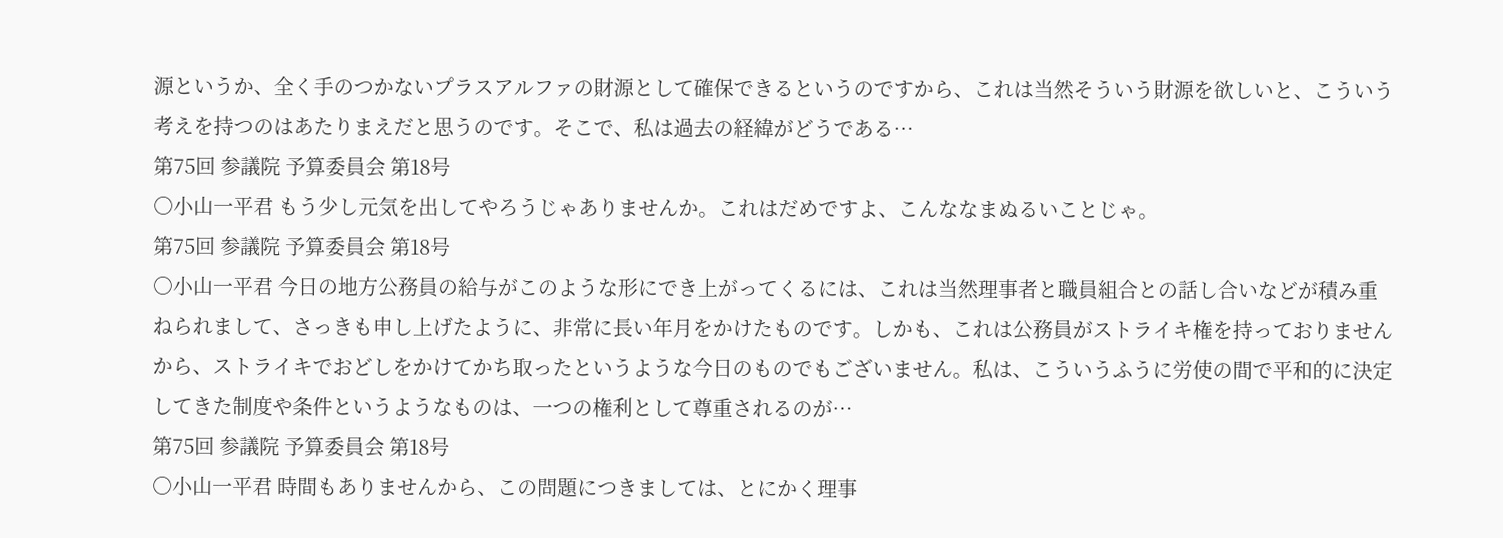源というか、全く手のつかないプラスアルファの財源として確保できるというのですから、これは当然そういう財源を欲しいと、こういう考えを持つのはあたりまえだと思うのです。そこで、私は過去の経緯がどうである…
第75回 参議院 予算委員会 第18号
○小山一平君 もう少し元気を出してやろうじゃありませんか。これはだめですよ、こんななまぬるいことじゃ。
第75回 参議院 予算委員会 第18号
○小山一平君 今日の地方公務員の給与がこのような形にでき上がってくるには、これは当然理事者と職員組合との話し合いなどが積み重ねられまして、さっきも申し上げたように、非常に長い年月をかけたものです。しかも、これは公務員がストライキ権を持っておりませんから、ストライキでおどしをかけてかち取ったというような今日のものでもございません。私は、こういうふうに労使の間で平和的に決定してきた制度や条件というようなものは、一つの権利として尊重されるのが…
第75回 参議院 予算委員会 第18号
○小山一平君 時間もありませんから、この問題につきましては、とにかく理事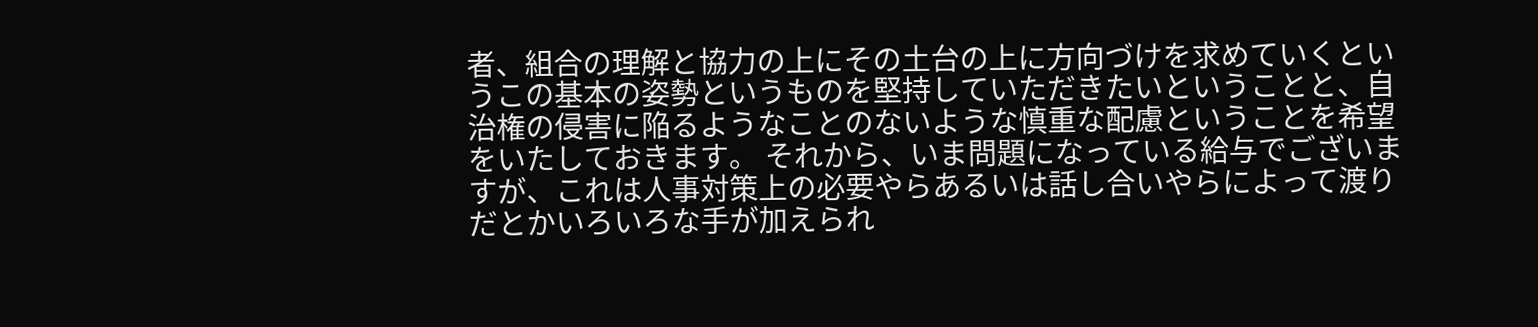者、組合の理解と協力の上にその土台の上に方向づけを求めていくというこの基本の姿勢というものを堅持していただきたいということと、自治権の侵害に陥るようなことのないような慎重な配慮ということを希望をいたしておきます。 それから、いま問題になっている給与でございますが、これは人事対策上の必要やらあるいは話し合いやらによって渡りだとかいろいろな手が加えられ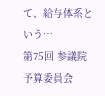て、給与体系という…
第75回 参議院 予算委員会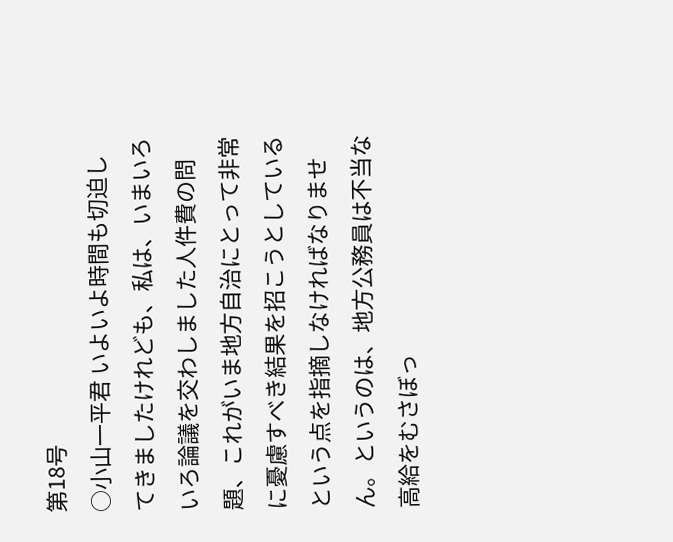第18号
○小山一平君 いよいよ時間も切迫してきましたけれども、私は、いまいろいろ論議を交わしました人件費の問題、これがいま地方自治にとって非常に憂慮すべき結果を招こうとしているという点を指摘しなければなりません。というのは、地方公務員は不当な高給をむさぼっ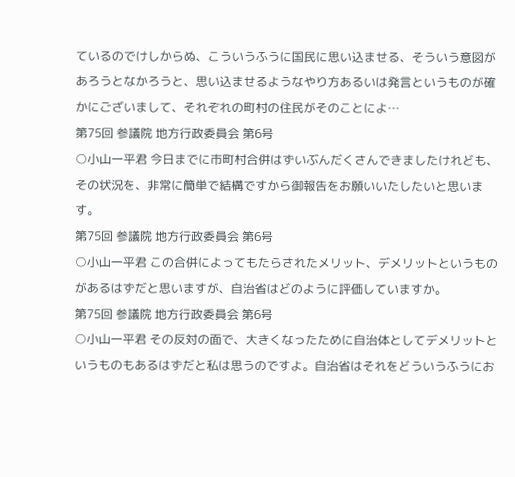ているのでけしからぬ、こういうふうに国民に思い込ませる、そういう意図があろうとなかろうと、思い込ませるようなやり方あるいは発言というものが確かにございまして、それぞれの町村の住民がそのことによ…
第75回 参議院 地方行政委員会 第6号
○小山一平君 今日までに市町村合併はずいぶんだくさんできましたけれども、その状況を、非常に簡単で結構ですから御報告をお願いいたしたいと思います。
第75回 参議院 地方行政委員会 第6号
○小山一平君 この合併によってもたらされたメリット、デメリットというものがあるはずだと思いますが、自治省はどのように評価していますか。
第75回 参議院 地方行政委員会 第6号
○小山一平君 その反対の面で、大きくなったために自治体としてデメリットというものもあるはずだと私は思うのですよ。自治省はそれをどういうふうにお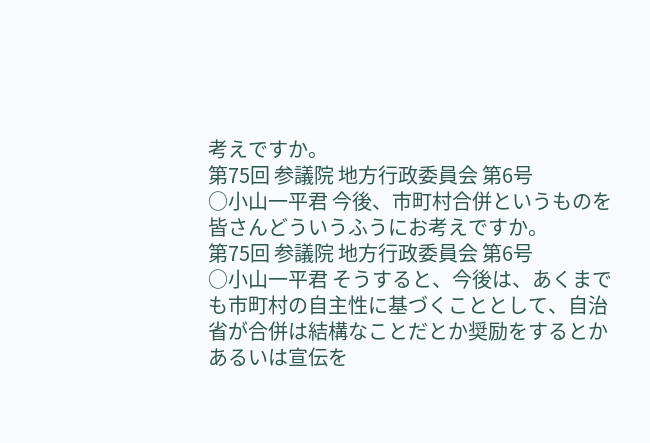考えですか。
第75回 参議院 地方行政委員会 第6号
○小山一平君 今後、市町村合併というものを皆さんどういうふうにお考えですか。
第75回 参議院 地方行政委員会 第6号
○小山一平君 そうすると、今後は、あくまでも市町村の自主性に基づくこととして、自治省が合併は結構なことだとか奨励をするとかあるいは宣伝を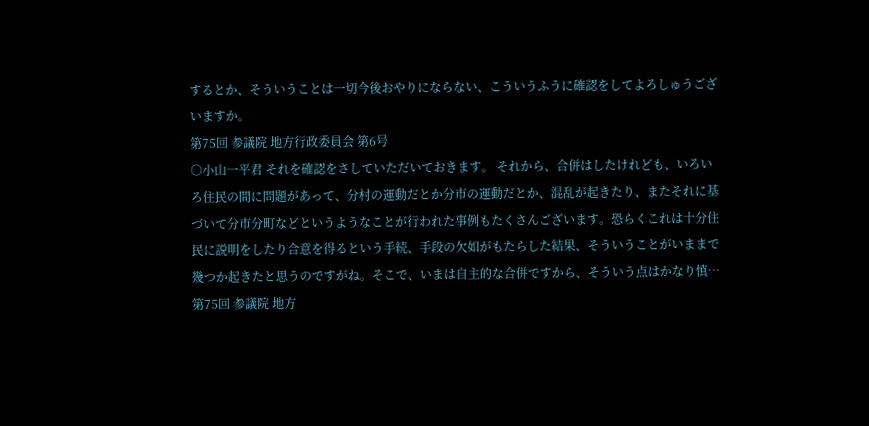するとか、そういうことは一切今後おやりにならない、こういうふうに確認をしてよろしゅうございますか。
第75回 参議院 地方行政委員会 第6号
○小山一平君 それを確認をさしていただいておきます。 それから、合併はしたけれども、いろいろ住民の間に問題があって、分村の運動だとか分市の運動だとか、混乱が起きたり、またそれに基づいて分市分町などというようなことが行われた事例もたくさんございます。恐らくこれは十分住民に説明をしたり合意を得るという手続、手段の欠如がもたらした結果、そういうことがいままで幾つか起きたと思うのですがね。そこで、いまは自主的な合併ですから、そういう点はかなり慎…
第75回 参議院 地方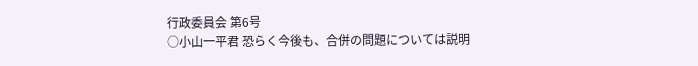行政委員会 第6号
○小山一平君 恐らく今後も、合併の問題については説明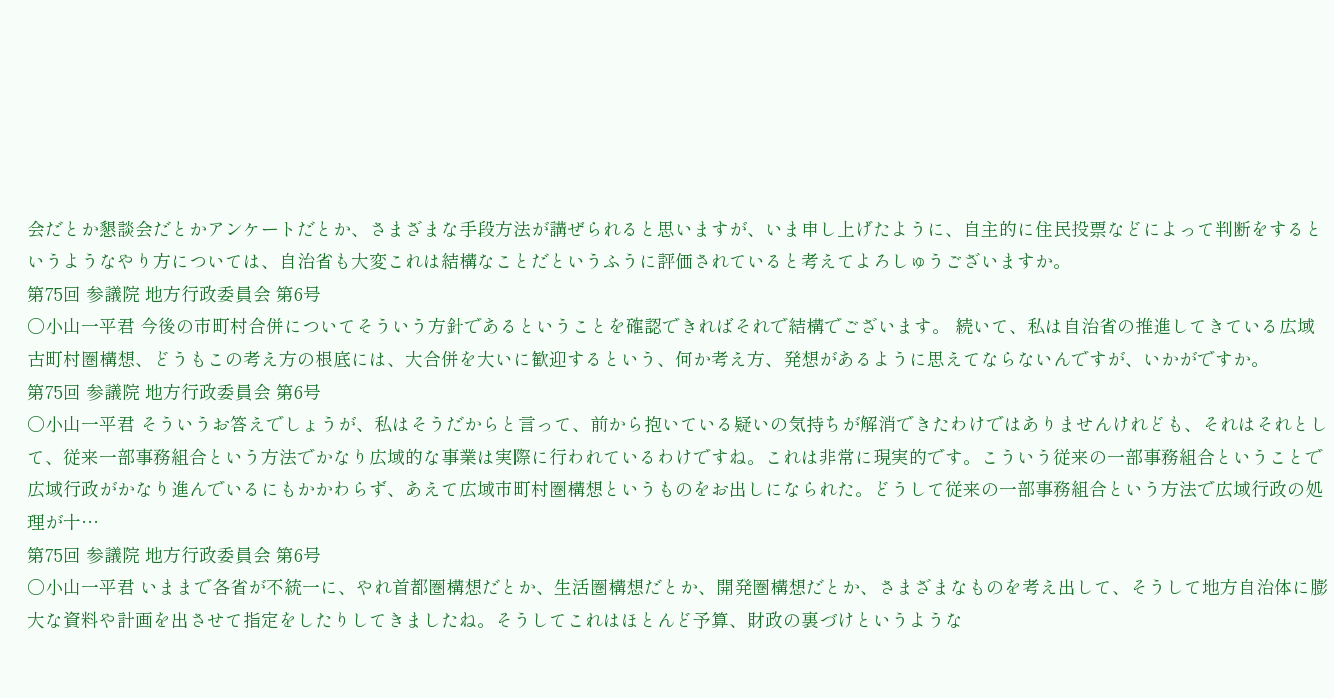会だとか懇談会だとかアンケートだとか、さまざまな手段方法が講ぜられると思いますが、いま申し上げたように、自主的に住民投票などによって判断をするというようなやり方については、自治省も大変これは結構なことだというふうに評価されていると考えてよろしゅうございますか。
第75回 参議院 地方行政委員会 第6号
○小山一平君 今後の市町村合併についてそういう方針であるということを確認できればそれで結構でございます。 続いて、私は自治省の推進してきている広域古町村圏構想、どうもこの考え方の根底には、大合併を大いに歓迎するという、何か考え方、発想があるように思えてならないんですが、いかがですか。
第75回 参議院 地方行政委員会 第6号
○小山一平君 そういうお答えでしょうが、私はそうだからと言って、前から抱いている疑いの気持ちが解消できたわけではありませんけれども、それはそれとして、従来一部事務組合という方法でかなり広域的な事業は実際に行われているわけですね。これは非常に現実的です。こういう従来の一部事務組合ということで広域行政がかなり進んでいるにもかかわらず、あえて広域市町村圏構想というものをお出しになられた。どうして従来の一部事務組合という方法で広域行政の処理が十…
第75回 参議院 地方行政委員会 第6号
○小山一平君 いままで各省が不統一に、やれ首都圏構想だとか、生活圏構想だとか、開発圏構想だとか、さまざまなものを考え出して、そうして地方自治体に膨大な資料や計画を出させて指定をしたりしてきましたね。そうしてこれはほとんど予算、財政の裏づけというような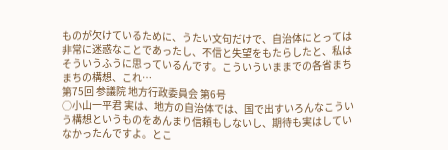ものが欠けているために、うたい文句だけで、自治体にとっては非常に迷惑なことであったし、不信と失望をもたらしたと、私はそういうふうに思っているんです。こういういままでの各省まちまちの構想、これ…
第75回 参議院 地方行政委員会 第6号
○小山一平君 実は、地方の自治体では、国で出すいろんなこういう構想というものをあんまり信頼もしないし、期待も実はしていなかったんですよ。とこ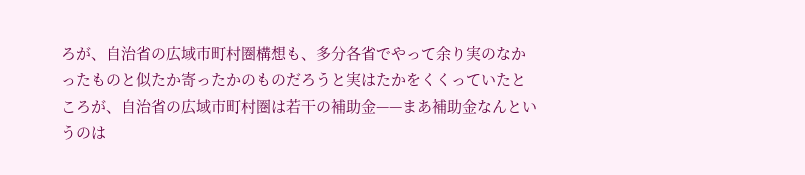ろが、自治省の広域市町村圏構想も、多分各省でやって余り実のなかったものと似たか寄ったかのものだろうと実はたかをくくっていたところが、自治省の広域市町村圏は若干の補助金——まあ補助金なんというのは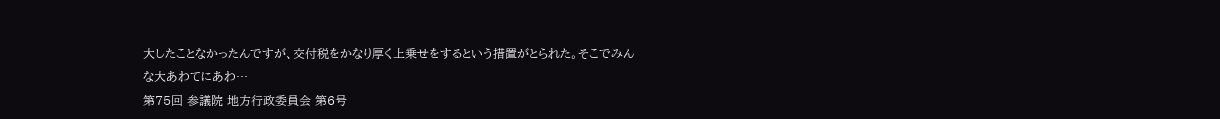大したことなかったんですが、交付税をかなり厚く上乗せをするという措置がとられた。そこでみんな大あわてにあわ…
第75回 参議院 地方行政委員会 第6号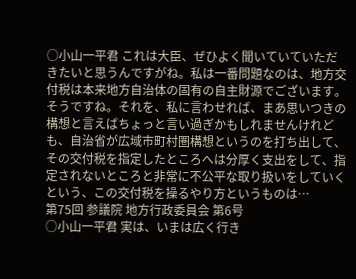○小山一平君 これは大臣、ぜひよく聞いていていただきたいと思うんですがね。私は一番問題なのは、地方交付税は本来地方自治体の固有の自主財源でございます。そうですね。それを、私に言わせれば、まあ思いつきの構想と言えばちょっと言い過ぎかもしれませんけれども、自治省が広域市町村圏構想というのを打ち出して、その交付税を指定したところへは分厚く支出をして、指定されないところと非常に不公平な取り扱いをしていくという、この交付税を操るやり方というものは…
第75回 参議院 地方行政委員会 第6号
○小山一平君 実は、いまは広く行き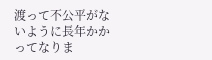渡って不公平がないように長年かかってなりま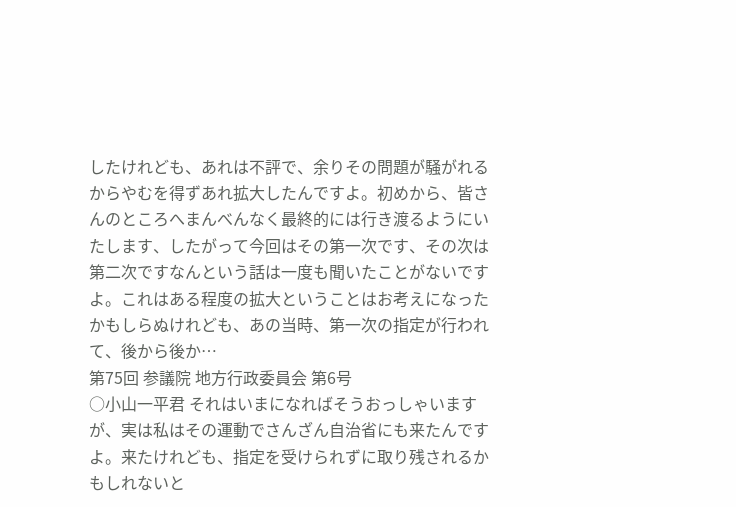したけれども、あれは不評で、余りその問題が騒がれるからやむを得ずあれ拡大したんですよ。初めから、皆さんのところへまんべんなく最終的には行き渡るようにいたします、したがって今回はその第一次です、その次は第二次ですなんという話は一度も聞いたことがないですよ。これはある程度の拡大ということはお考えになったかもしらぬけれども、あの当時、第一次の指定が行われて、後から後か…
第75回 参議院 地方行政委員会 第6号
○小山一平君 それはいまになればそうおっしゃいますが、実は私はその運動でさんざん自治省にも来たんですよ。来たけれども、指定を受けられずに取り残されるかもしれないと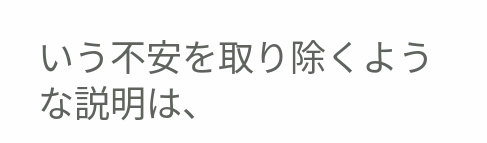いう不安を取り除くような説明は、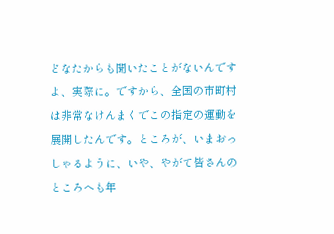どなたからも聞いたことがないんですよ、実際に。ですから、全国の市町村は非常なけんまくでこの指定の運動を展開したんです。ところが、いまおっしゃるように、いや、やがて皆さんのところへも年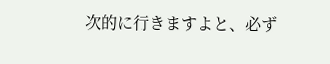次的に行きますよと、必ず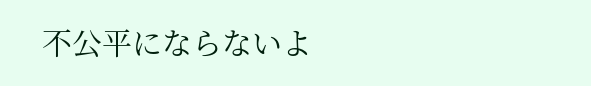不公平にならないよ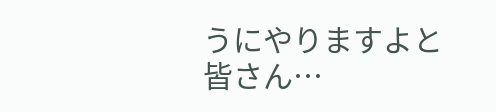うにやりますよと皆さん…